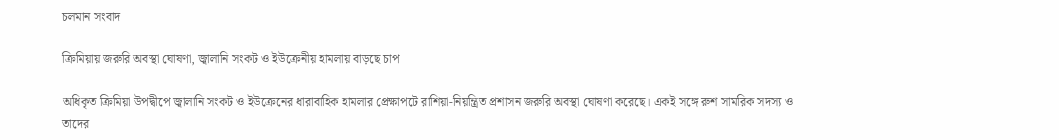চলমান সংবাদ

ক্রিমিয়ায় জরুরি অবস্থা ঘোষণা, জ্বালানি সংকট ও ইউক্রেনীয় হামলায় বাড়ছে চাপ

অধিকৃত ক্রিমিয়া উপদ্বীপে জ্বালানি সংকট ও ইউক্রেনের ধারাবাহিক হামলার প্রেক্ষাপটে রাশিয়া-নিয়ন্ত্রিত প্রশাসন জরুরি অবস্থা ঘোষণা করেছে। একই সঙ্গে রুশ সামরিক সদস্য ও তাদের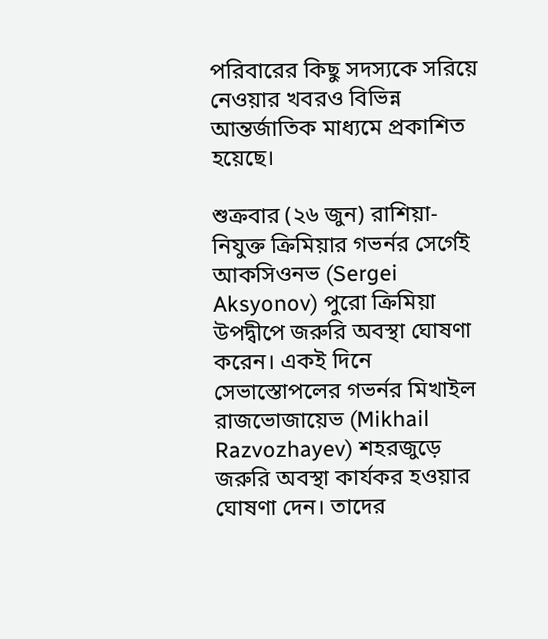পরিবারের কিছু সদস্যকে সরিয়ে নেওয়ার খবরও বিভিন্ন আন্তর্জাতিক মাধ্যমে প্রকাশিত হয়েছে।

শুক্রবার (২৬ জুন) রাশিয়া-নিযুক্ত ক্রিমিয়ার গভর্নর সের্গেই আকসিওনভ (Sergei Aksyonov) পুরো ক্রিমিয়া উপদ্বীপে জরুরি অবস্থা ঘোষণা করেন। একই দিনে সেভাস্তোপলের গভর্নর মিখাইল রাজভোজায়েভ (Mikhail Razvozhayev) শহরজুড়ে জরুরি অবস্থা কার্যকর হওয়ার ঘোষণা দেন। তাদের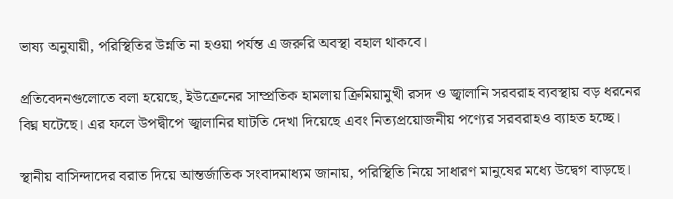ভাষ্য অনুযায়ী, পরিস্থিতির উন্নতি না হওয়া পর্যন্ত এ জরুরি অবস্থা বহাল থাকবে।

প্রতিবেদনগুলোতে বলা হয়েছে, ইউক্রেনের সাম্প্রতিক হামলায় ক্রিমিয়ামুখী রসদ ও জ্বালানি সরবরাহ ব্যবস্থায় বড় ধরনের বিঘ্ন ঘটেছে। এর ফলে উপদ্বীপে জ্বালানির ঘাটতি দেখা দিয়েছে এবং নিত্যপ্রয়োজনীয় পণ্যের সরবরাহও ব্যাহত হচ্ছে।

স্থানীয় বাসিন্দাদের বরাত দিয়ে আন্তর্জাতিক সংবাদমাধ্যম জানায়, পরিস্থিতি নিয়ে সাধারণ মানুষের মধ্যে উদ্বেগ বাড়ছে।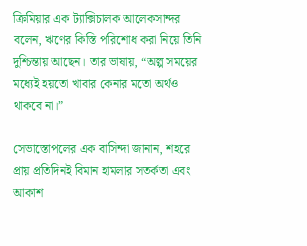ক্রিমিয়ার এক ট্যাক্সিচালক আলেকসান্দর বলেন, ঋণের কিস্তি পরিশোধ করা নিয়ে তিনি দুশ্চিন্তায় আছেন। তার ভাষায়, “অল্প সময়ের মধ্যেই হয়তো খাবার কেনার মতো অর্থও থাকবে না।”

সেভাস্তোপলের এক বাসিন্দা জানান, শহরে প্রায় প্রতিদিনই বিমান হামলার সতর্কতা এবং আকাশ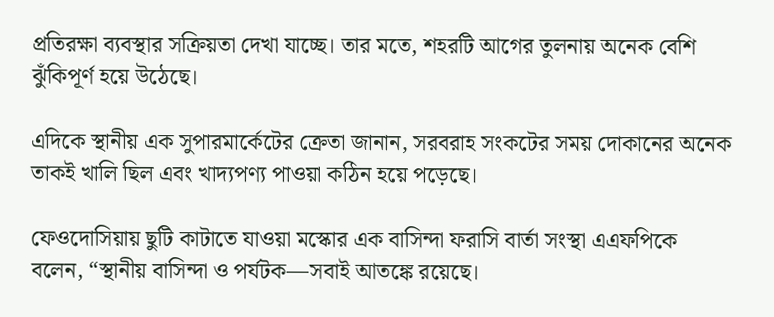প্রতিরক্ষা ব্যবস্থার সক্রিয়তা দেখা যাচ্ছে। তার মতে, শহরটি আগের তুলনায় অনেক বেশি ঝুঁকিপূর্ণ হয়ে উঠেছে।

এদিকে স্থানীয় এক সুপারমার্কেটের ক্রেতা জানান, সরবরাহ সংকটের সময় দোকানের অনেক তাকই খালি ছিল এবং খাদ্যপণ্য পাওয়া কঠিন হয়ে পড়েছে।

ফেওদোসিয়ায় ছুটি কাটাতে যাওয়া মস্কোর এক বাসিন্দা ফরাসি বার্তা সংস্থা এএফপিকে বলেন, “স্থানীয় বাসিন্দা ও পর্যটক—সবাই আতঙ্কে রয়েছে।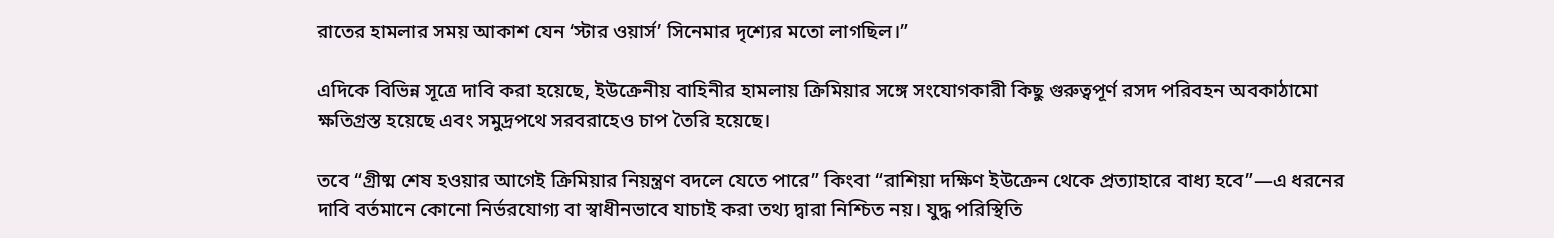রাতের হামলার সময় আকাশ যেন ‘স্টার ওয়ার্স’ সিনেমার দৃশ্যের মতো লাগছিল।”

এদিকে বিভিন্ন সূত্রে দাবি করা হয়েছে, ইউক্রেনীয় বাহিনীর হামলায় ক্রিমিয়ার সঙ্গে সংযোগকারী কিছু গুরুত্বপূর্ণ রসদ পরিবহন অবকাঠামো ক্ষতিগ্রস্ত হয়েছে এবং সমুদ্রপথে সরবরাহেও চাপ তৈরি হয়েছে।

তবে “গ্রীষ্ম শেষ হওয়ার আগেই ক্রিমিয়ার নিয়ন্ত্রণ বদলে যেতে পারে” কিংবা “রাশিয়া দক্ষিণ ইউক্রেন থেকে প্রত্যাহারে বাধ্য হবে”—এ ধরনের দাবি বর্তমানে কোনো নির্ভরযোগ্য বা স্বাধীনভাবে যাচাই করা তথ্য দ্বারা নিশ্চিত নয়। যুদ্ধ পরিস্থিতি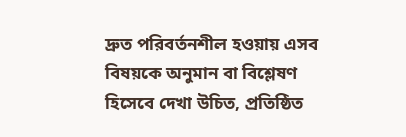দ্রুত পরিবর্তনশীল হওয়ায় এসব বিষয়কে অনুমান বা বিশ্লেষণ হিসেবে দেখা উচিত, প্রতিষ্ঠিত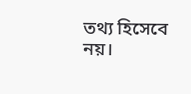তথ্য হিসেবে নয়।